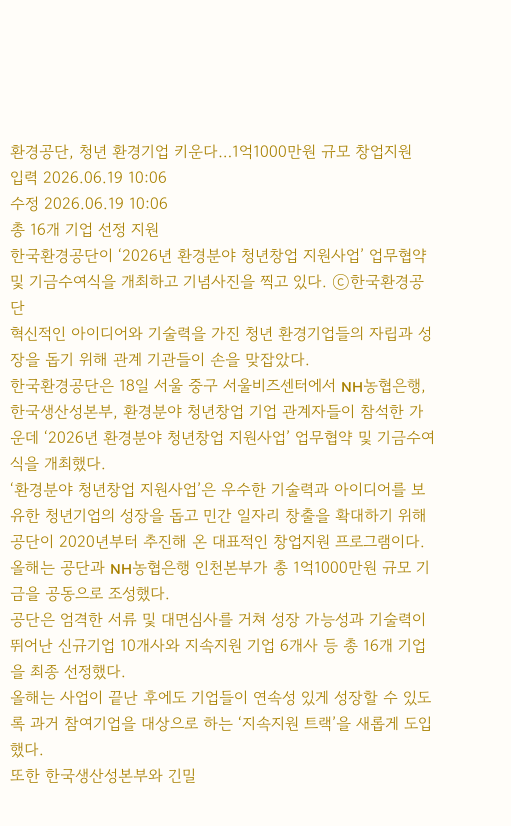환경공단, 청년 환경기업 키운다…1억1000만원 규모 창업지원
입력 2026.06.19 10:06
수정 2026.06.19 10:06
총 16개 기업 선정 지원
한국환경공단이 ‘2026년 환경분야 청년창업 지원사업’ 업무협약 및 기금수여식을 개최하고 기념사진을 찍고 있다. ⓒ한국환경공단
혁신적인 아이디어와 기술력을 가진 청년 환경기업들의 자립과 성장을 돕기 위해 관계 기관들이 손을 맞잡았다.
한국환경공단은 18일 서울 중구 서울비즈센터에서 NH농협은행, 한국생산성본부, 환경분야 청년창업 기업 관계자들이 참석한 가운데 ‘2026년 환경분야 청년창업 지원사업’ 업무협약 및 기금수여식을 개최했다.
‘환경분야 청년창업 지원사업’은 우수한 기술력과 아이디어를 보유한 청년기업의 성장을 돕고 민간 일자리 창출을 확대하기 위해 공단이 2020년부터 추진해 온 대표적인 창업지원 프로그램이다.
올해는 공단과 NH농협은행 인천본부가 총 1억1000만원 규모 기금을 공동으로 조성했다.
공단은 엄격한 서류 및 대면심사를 거쳐 성장 가능성과 기술력이 뛰어난 신규기업 10개사와 지속지원 기업 6개사 등 총 16개 기업을 최종 선정했다.
올해는 사업이 끝난 후에도 기업들이 연속성 있게 성장할 수 있도록 과거 참여기업을 대상으로 하는 ‘지속지원 트랙’을 새롭게 도입했다.
또한 한국생산성본부와 긴밀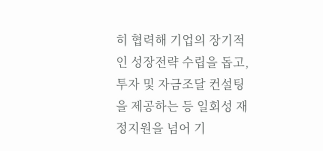히 협력해 기업의 장기적인 성장전략 수립을 돕고, 투자 및 자금조달 컨설팅을 제공하는 등 일회성 재정지원을 넘어 기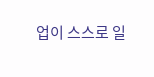업이 스스로 일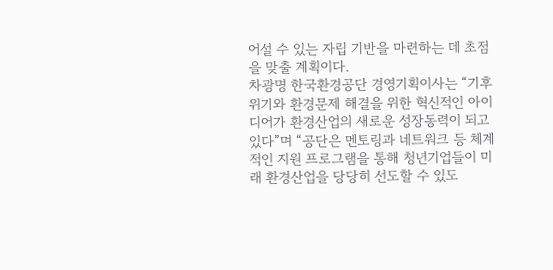어설 수 있는 자립 기반을 마련하는 데 초점을 맞출 계획이다.
차광명 한국환경공단 경영기획이사는 “기후위기와 환경문제 해결을 위한 혁신적인 아이디어가 환경산업의 새로운 성장동력이 되고 있다”며 “공단은 멘토링과 네트워크 등 체계적인 지원 프로그램을 통해 청년기업들이 미래 환경산업을 당당히 선도할 수 있도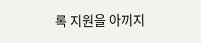록 지원을 아끼지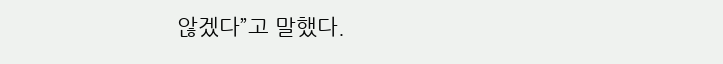않겠다”고 말했다.